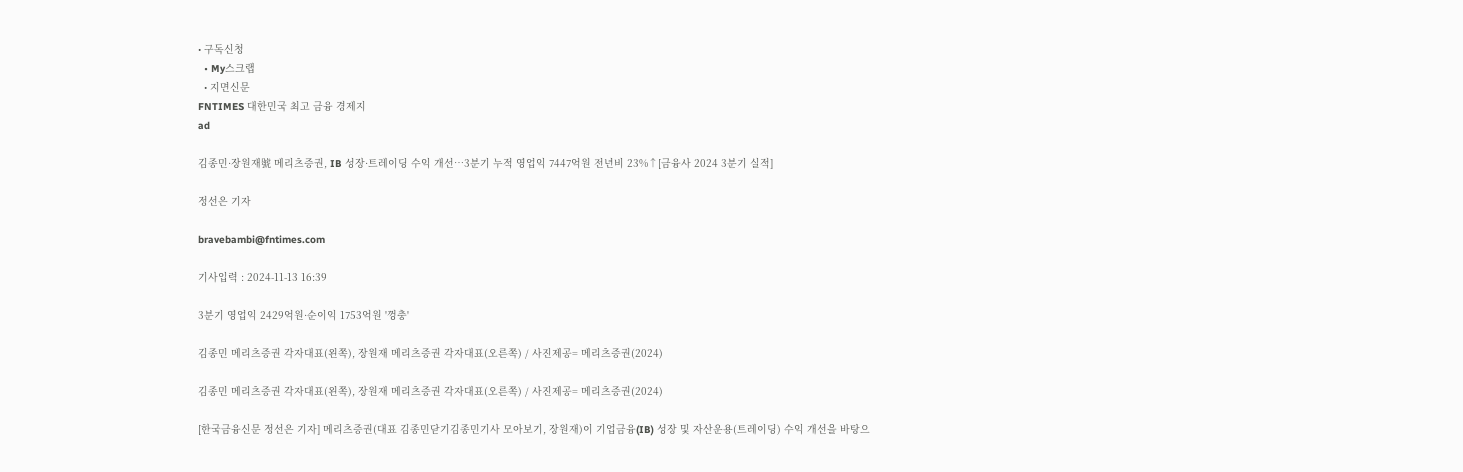• 구독신청
  • My스크랩
  • 지면신문
FNTIMES 대한민국 최고 금융 경제지
ad

김종민·장원재號 메리츠증권, IB 성장·트레이딩 수익 개선…3분기 누적 영업익 7447억원 전년비 23%↑[금융사 2024 3분기 실적]

정선은 기자

bravebambi@fntimes.com

기사입력 : 2024-11-13 16:39

3분기 영업익 2429억원·순이익 1753억원 '껑충'

김종민 메리츠증권 각자대표(왼쪽), 장원재 메리츠증권 각자대표(오른쪽) / 사진제공= 메리츠증권(2024)

김종민 메리츠증권 각자대표(왼쪽), 장원재 메리츠증권 각자대표(오른쪽) / 사진제공= 메리츠증권(2024)

[한국금융신문 정선은 기자] 메리츠증권(대표 김종민닫기김종민기사 모아보기, 장원재)이 기업금융(IB) 성장 및 자산운용(트레이딩) 수익 개선을 바탕으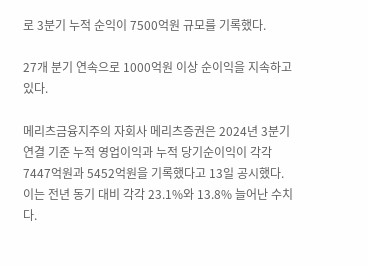로 3분기 누적 순익이 7500억원 규모를 기록했다.

27개 분기 연속으로 1000억원 이상 순이익을 지속하고 있다.

메리츠금융지주의 자회사 메리츠증권은 2024년 3분기 연결 기준 누적 영업이익과 누적 당기순이익이 각각 7447억원과 5452억원을 기록했다고 13일 공시했다. 이는 전년 동기 대비 각각 23.1%와 13.8% 늘어난 수치다.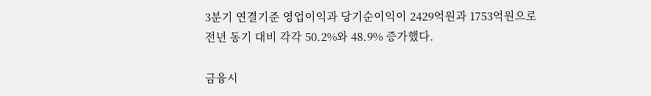3분기 연결기준 영업이익과 당기순이익이 2429억원과 1753억원으로 전년 동기 대비 각각 50.2%와 48.9% 증가했다.

금융시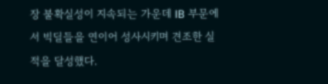장 불확실성이 지속되는 가운데 IB 부문에서 빅딜들을 연이어 성사시키며 견조한 실적을 달성했다.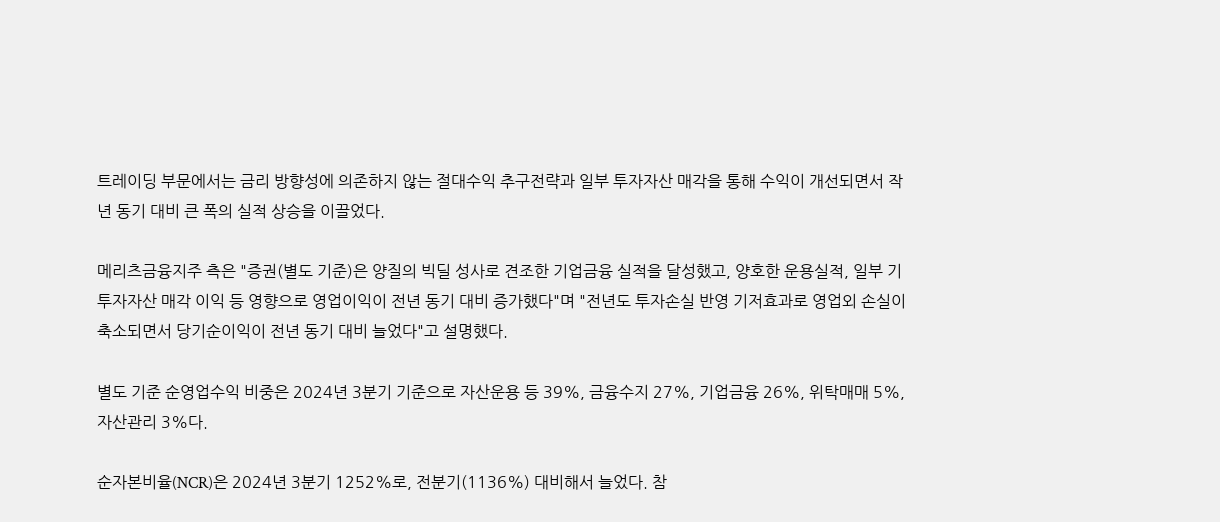트레이딩 부문에서는 금리 방향성에 의존하지 않는 절대수익 추구전략과 일부 투자자산 매각을 통해 수익이 개선되면서 작년 동기 대비 큰 폭의 실적 상승을 이끌었다.

메리츠금융지주 측은 "증권(별도 기준)은 양질의 빅딜 성사로 견조한 기업금융 실적을 달성했고, 양호한 운용실적, 일부 기 투자자산 매각 이익 등 영향으로 영업이익이 전년 동기 대비 증가했다"며 "전년도 투자손실 반영 기저효과로 영업외 손실이 축소되면서 당기순이익이 전년 동기 대비 늘었다"고 설명했다.

별도 기준 순영업수익 비중은 2024년 3분기 기준으로 자산운용 등 39%, 금융수지 27%, 기업금융 26%, 위탁매매 5%, 자산관리 3%다.

순자본비율(NCR)은 2024년 3분기 1252%로, 전분기(1136%) 대비해서 늘었다. 참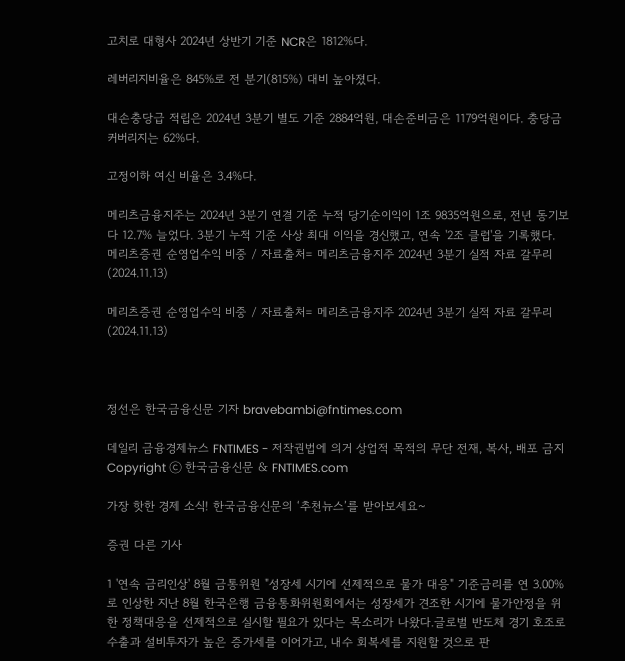고치로 대형사 2024년 상반기 기준 NCR은 1812%다.

레버리지비율은 845%로 전 분기(815%) 대비 높아졌다.

대손충당급 적립은 2024년 3분기 별도 기준 2884억원, 대손준비금은 1179억원이다. 충당금 커버리지는 62%다.

고정이하 여신 비율은 3.4%다.

메리츠금융지주는 2024년 3분기 연결 기준 누적 당기순이익이 1조 9835억원으로, 전년 동기보다 12.7% 늘었다. 3분기 누적 기준 사상 최대 이익을 경신했고, 연속 '2조 클럽'을 기록했다.
메리츠증권 순영업수익 비중 / 자료출처= 메리츠금융지주 2024년 3분기 실적 자료 갈무리(2024.11.13)

메리츠증권 순영업수익 비중 / 자료출처= 메리츠금융지주 2024년 3분기 실적 자료 갈무리(2024.11.13)



정선은 한국금융신문 기자 bravebambi@fntimes.com

데일리 금융경제뉴스 FNTIMES - 저작권법에 의거 상업적 목적의 무단 전재, 복사, 배포 금지
Copyright ⓒ 한국금융신문 & FNTIMES.com

가장 핫한 경제 소식! 한국금융신문의 ‘추천뉴스’를 받아보세요~

증권 다른 기사

1 '연속 금리인상' 8월 금통위원 "성장세 시기에 선제적으로 물가 대응" 기준금리를 연 3.00%로 인상한 지난 8월 한국은행 금융통화위원회에서는 성장세가 견조한 시기에 물가안정을 위한 정책대응을 선제적으로 실시할 필요가 있다는 목소리가 나왔다.글로벌 반도체 경기 호조로 수출과 설비투자가 높은 증가세를 이어가고, 내수 회복세를 지원할 것으로 판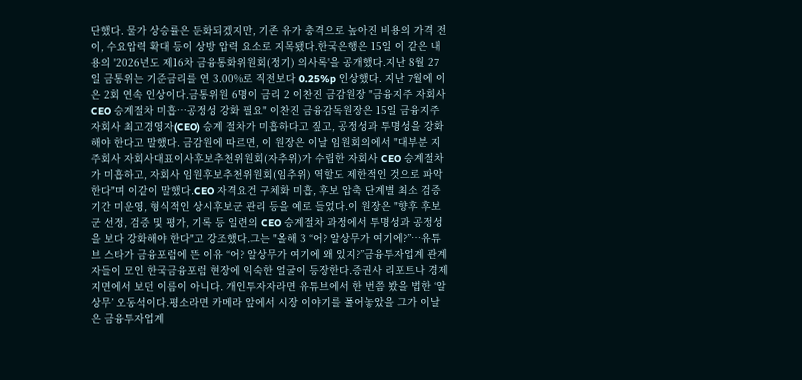단했다. 물가 상승률은 둔화되겠지만, 기존 유가 충격으로 높아진 비용의 가격 전이, 수요압력 확대 등이 상방 압력 요소로 지목됐다.한국은행은 15일 이 같은 내용의 '2026년도 제16차 금융통화위원회(정기) 의사록'을 공개했다.지난 8월 27일 금통위는 기준금리를 연 3.00%로 직전보다 0.25%p 인상했다. 지난 7월에 이은 2회 연속 인상이다.금통위원 6명이 금리 2 이찬진 금감원장 "금융지주 자회사 CEO 승계절차 미흡…공정성 강화 필요" 이찬진 금융감독원장은 15일 금융지주 자회사 최고경영자(CEO) 승계 절차가 미흡하다고 짚고, 공정성과 투명성을 강화해야 한다고 말했다. 금감원에 따르면, 이 원장은 이날 임원회의에서 "대부분 지주회사 자회사대표이사후보추천위원회(자추위)가 수립한 자회사 CEO 승계절차가 미흡하고, 자회사 임원후보추천위원회(임추위) 역할도 제한적인 것으로 파악한다"며 이같이 말했다.CEO 자격요건 구체화 미흡, 후보 압축 단계별 최소 검증기간 미운영, 형식적인 상시후보군 관리 등을 예로 들었다.이 원장은 "향후 후보군 선정, 검증 및 평가, 기록 등 일련의 CEO 승계절차 과정에서 투명성과 공정성을 보다 강화해야 한다"고 강조했다.그는 "올해 3 “어? 알상무가 여기에?”…유튜브 스타가 금융포럼에 뜬 이유 “어? 알상무가 여기에 왜 있지?”금융투자업계 관계자들이 모인 한국금융포럼 현장에 익숙한 얼굴이 등장한다.증권사 리포트나 경제지면에서 보던 이름이 아니다. 개인투자자라면 유튜브에서 한 번쯤 봤을 법한 ‘알상무’ 오동석이다.평소라면 카메라 앞에서 시장 이야기를 풀어놓았을 그가 이날은 금융투자업계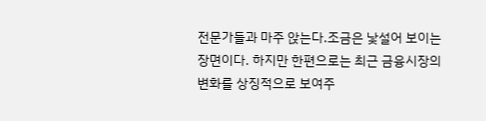전문가들과 마주 앉는다.조금은 낯설어 보이는 장면이다. 하지만 한편으로는 최근 금융시장의 변화를 상징적으로 보여주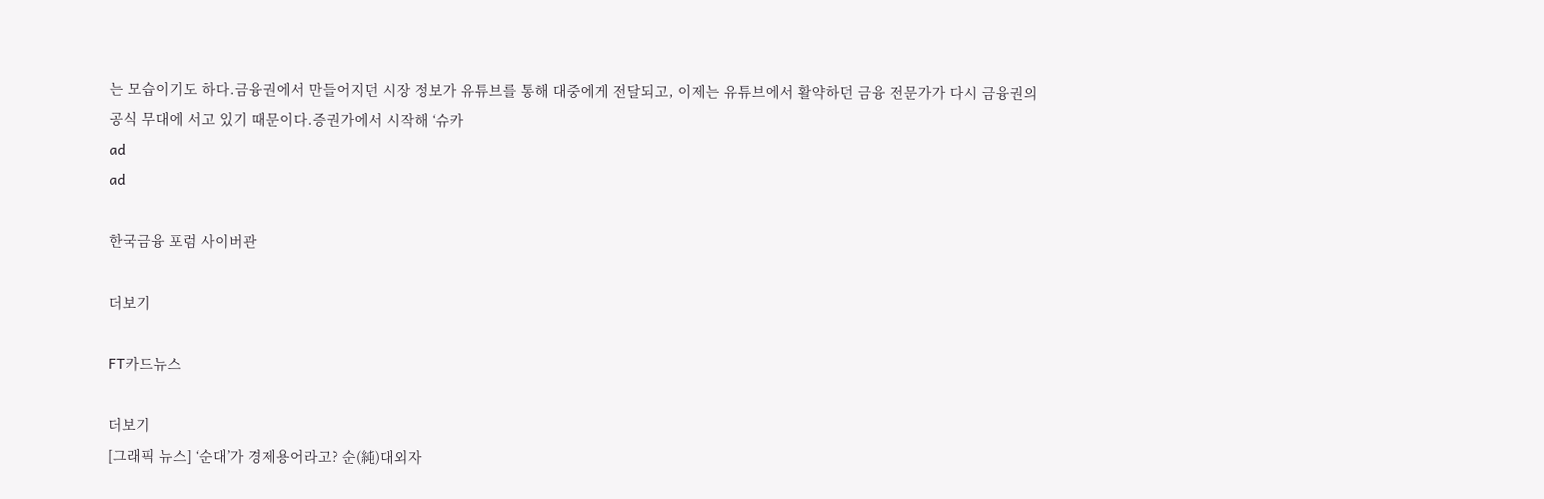는 모습이기도 하다.금융권에서 만들어지던 시장 정보가 유튜브를 통해 대중에게 전달되고, 이제는 유튜브에서 활약하던 금융 전문가가 다시 금융권의 공식 무대에 서고 있기 때문이다.증권가에서 시작해 ‘슈카
ad
ad

한국금융 포럼 사이버관

더보기

FT카드뉴스

더보기
[그래픽 뉴스] ‘순대’가 경제용어라고? 순(純)대외자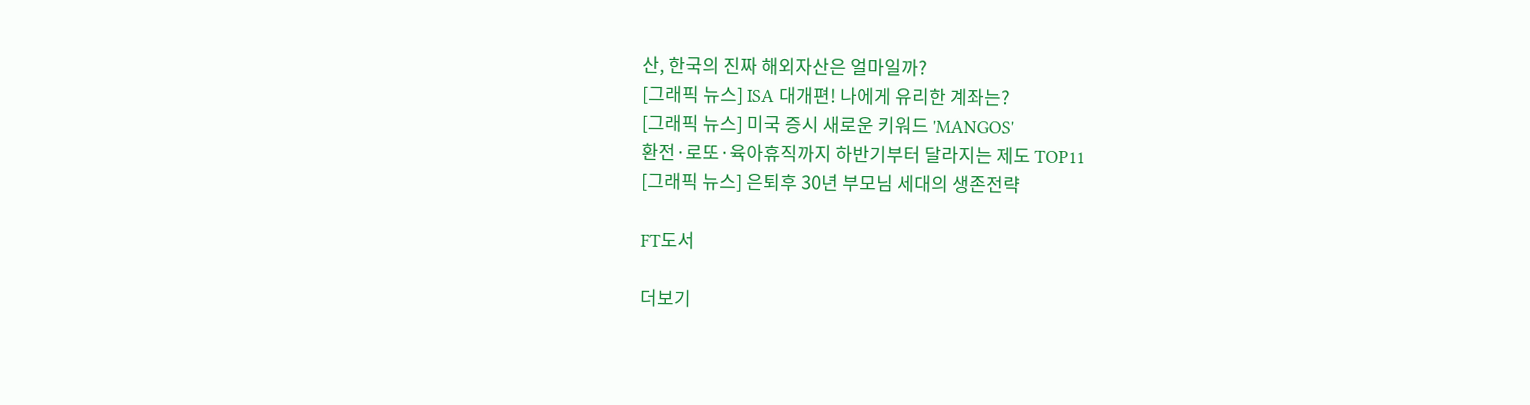산, 한국의 진짜 해외자산은 얼마일까?
[그래픽 뉴스] ISA 대개편! 나에게 유리한 계좌는?
[그래픽 뉴스] 미국 증시 새로운 키워드 'MANGOS'
환전·로또·육아휴직까지 하반기부터 달라지는 제도 TOP11
[그래픽 뉴스] 은퇴후 30년 부모님 세대의 생존전략

FT도서

더보기